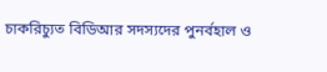চাকরিচ্যুত বিডিআর সদস্যদের পুনর্বহাল ও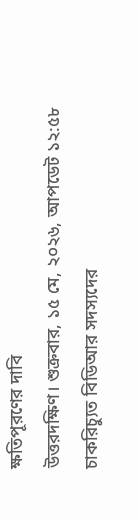ক্ষতিপূরণের দাবি
উত্তরদক্ষিণ। শুক্রবার, ১৫ মে, ২০২৬, আপডেট ১২:৫৮
চাকরিচ্যুত বিডিআর সদস্যদের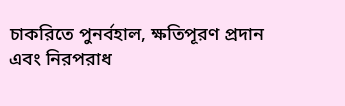চাকরিতে পুনর্বহাল, ক্ষতিপূরণ প্রদান এবং নিরপরাধ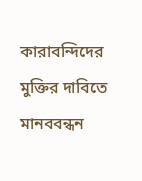কারাবন্দিদের মুক্তির দাবিতে মানববন্ধন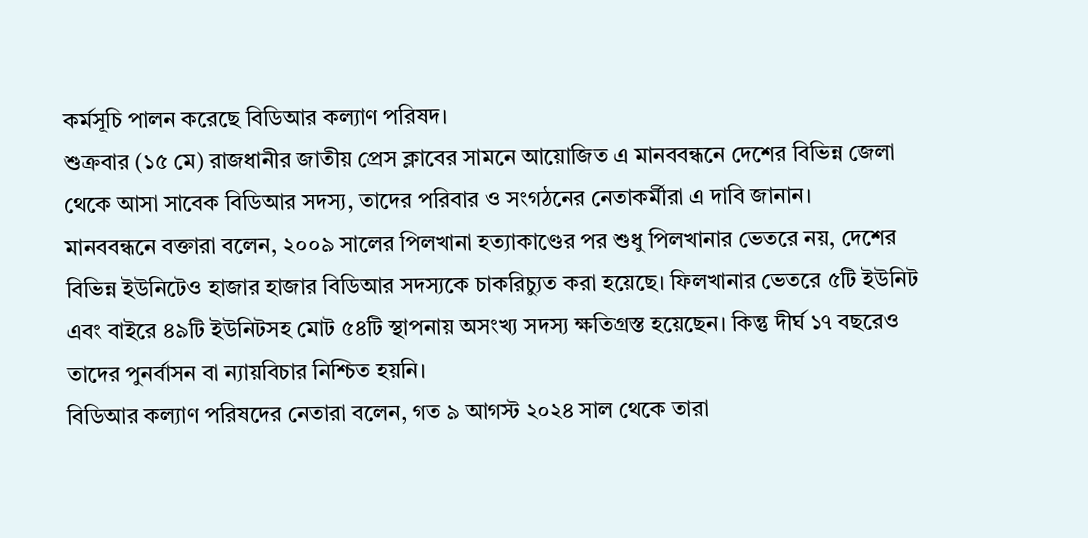কর্মসূচি পালন করেছে বিডিআর কল্যাণ পরিষদ।
শুক্রবার (১৫ মে) রাজধানীর জাতীয় প্রেস ক্লাবের সামনে আয়োজিত এ মানববন্ধনে দেশের বিভিন্ন জেলা থেকে আসা সাবেক বিডিআর সদস্য, তাদের পরিবার ও সংগঠনের নেতাকর্মীরা এ দাবি জানান।
মানববন্ধনে বক্তারা বলেন, ২০০৯ সালের পিলখানা হত্যাকাণ্ডের পর শুধু পিলখানার ভেতরে নয়, দেশের বিভিন্ন ইউনিটেও হাজার হাজার বিডিআর সদস্যকে চাকরিচ্যুত করা হয়েছে। ফিলখানার ভেতরে ৫টি ইউনিট এবং বাইরে ৪৯টি ইউনিটসহ মোট ৫৪টি স্থাপনায় অসংখ্য সদস্য ক্ষতিগ্রস্ত হয়েছেন। কিন্তু দীর্ঘ ১৭ বছরেও তাদের পুনর্বাসন বা ন্যায়বিচার নিশ্চিত হয়নি।
বিডিআর কল্যাণ পরিষদের নেতারা বলেন, গত ৯ আগস্ট ২০২৪ সাল থেকে তারা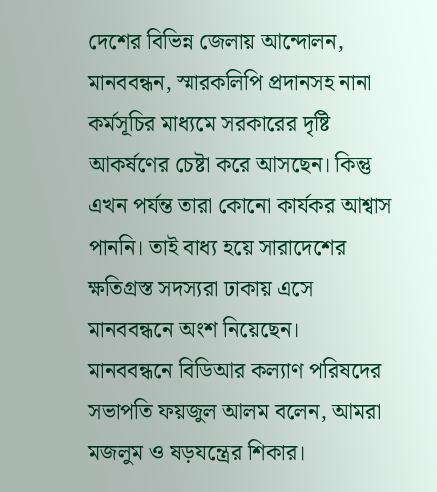দেশের বিভিন্ন জেলায় আন্দোলন, মানববন্ধন, স্মারকলিপি প্রদানসহ নানা কর্মসূচির মাধ্যমে সরকারের দৃষ্টি আকর্ষণের চেষ্টা করে আসছেন। কিন্তু এখন পর্যন্ত তারা কোনো কার্যকর আশ্বাস পাননি। তাই বাধ্য হয়ে সারাদেশের ক্ষতিগ্রস্ত সদস্যরা ঢাকায় এসে মানববন্ধনে অংশ নিয়েছেন।
মানববন্ধনে বিডিআর কল্যাণ পরিষদের সভাপতি ফয়জুল আলম বলেন, আমরা মজলুম ও ষড়যন্ত্রের শিকার।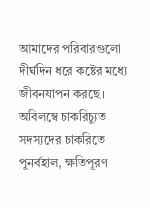আমাদের পরিবারগুলো দীর্ঘদিন ধরে কষ্টের মধ্যে জীবনযাপন করছে। অবিলম্বে চাকরিচ্যুত সদস্যদের চাকরিতে পুনর্বহাল, ক্ষতিপূরণ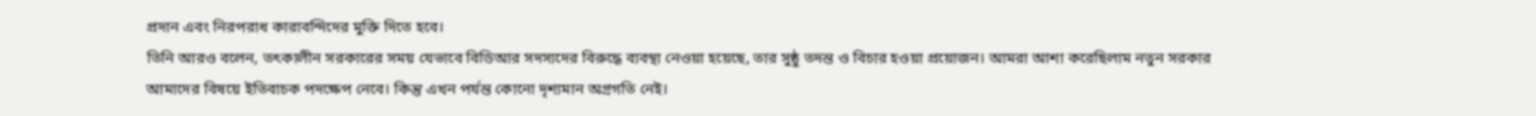প্রদান এবং নিরপরাধ কারাবন্দিদের মুক্তি দিতে হবে।
তিনি আরও বলেন, তৎকালীন সরকারের সময় যেভাবে বিডিআর সদস্যদের বিরুদ্ধে ব্যবস্থা নেওয়া হয়েছে, তার সুষ্ঠু তদন্ত ও বিচার হওয়া প্রয়োজন। আমরা আশা করেছিলাম নতুন সরকার আমাদের বিষয়ে ইতিবাচক পদক্ষেপ নেবে। কিন্তু এখন পর্যন্ত কোনো দৃশ্যমান অগ্রগতি নেই।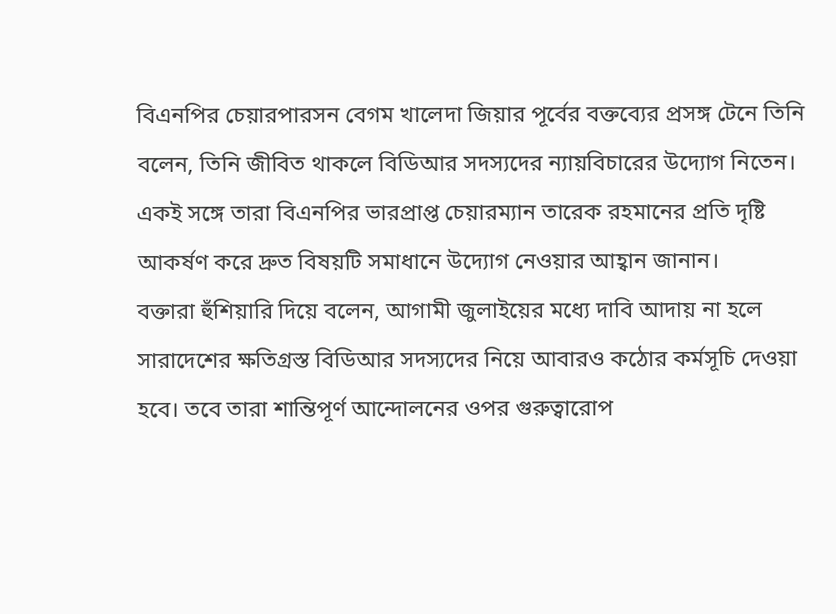বিএনপির চেয়ারপারসন বেগম খালেদা জিয়ার পূর্বের বক্তব্যের প্রসঙ্গ টেনে তিনি বলেন, তিনি জীবিত থাকলে বিডিআর সদস্যদের ন্যায়বিচারের উদ্যোগ নিতেন। একই সঙ্গে তারা বিএনপির ভারপ্রাপ্ত চেয়ারম্যান তারেক রহমানের প্রতি দৃষ্টি আকর্ষণ করে দ্রুত বিষয়টি সমাধানে উদ্যোগ নেওয়ার আহ্বান জানান।
বক্তারা হুঁশিয়ারি দিয়ে বলেন, আগামী জুলাইয়ের মধ্যে দাবি আদায় না হলে সারাদেশের ক্ষতিগ্রস্ত বিডিআর সদস্যদের নিয়ে আবারও কঠোর কর্মসূচি দেওয়া হবে। তবে তারা শান্তিপূর্ণ আন্দোলনের ওপর গুরুত্বারোপ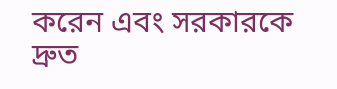করেন এবং সরকারকে দ্রুত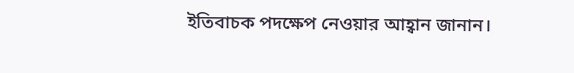ইতিবাচক পদক্ষেপ নেওয়ার আহ্বান জানান।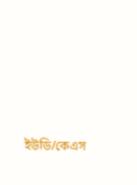ইউডি/কেএস